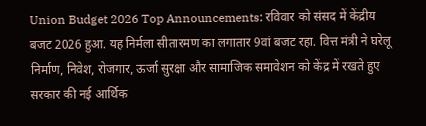Union Budget 2026 Top Announcements: रविवार को संसद में केंद्रीय बजट 2026 हुआ. यह निर्मला सीतारमण का लगातार 9वां बजट रहा. वित्त मंत्री ने घरेलू निर्माण, निवेश, रोजगार, ऊर्जा सुरक्षा और सामाजिक समावेशन को केंद्र में रखते हुए सरकार की नई आर्थिक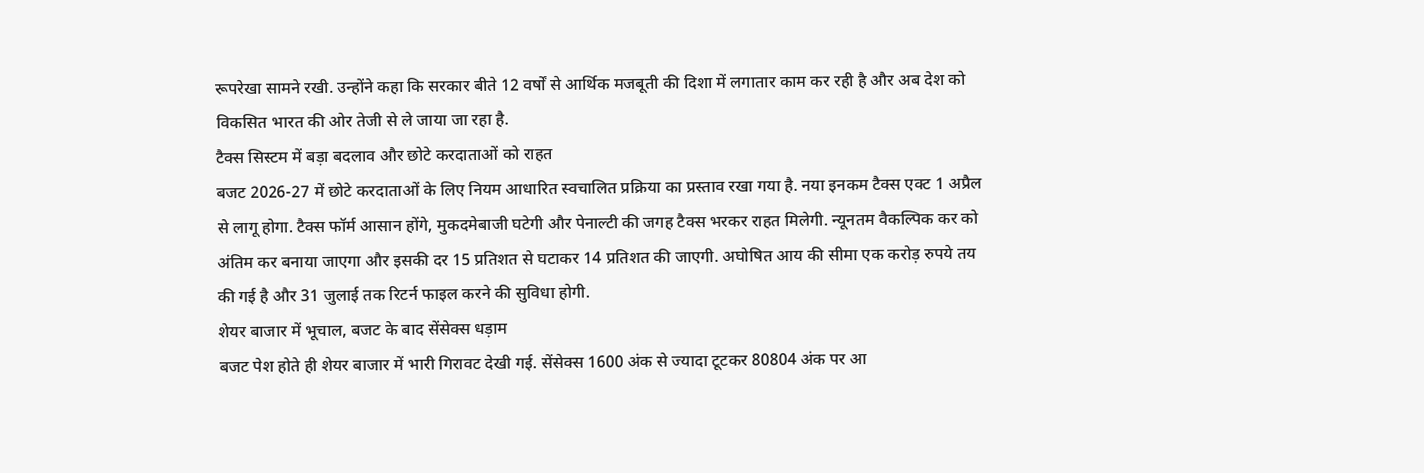रूपरेखा सामने रखी. उन्होंने कहा कि सरकार बीते 12 वर्षों से आर्थिक मजबूती की दिशा में लगातार काम कर रही है और अब देश को विकसित भारत की ओर तेजी से ले जाया जा रहा है.
टैक्स सिस्टम में बड़ा बदलाव और छोटे करदाताओं को राहत
बजट 2026-27 में छोटे करदाताओं के लिए नियम आधारित स्वचालित प्रक्रिया का प्रस्ताव रखा गया है. नया इनकम टैक्स एक्ट 1 अप्रैल से लागू होगा. टैक्स फॉर्म आसान होंगे, मुकदमेबाजी घटेगी और पेनाल्टी की जगह टैक्स भरकर राहत मिलेगी. न्यूनतम वैकल्पिक कर को अंतिम कर बनाया जाएगा और इसकी दर 15 प्रतिशत से घटाकर 14 प्रतिशत की जाएगी. अघोषित आय की सीमा एक करोड़ रुपये तय की गई है और 31 जुलाई तक रिटर्न फाइल करने की सुविधा होगी.
शेयर बाजार में भूचाल, बजट के बाद सेंसेक्स धड़ाम
बजट पेश होते ही शेयर बाजार में भारी गिरावट देखी गई. सेंसेक्स 1600 अंक से ज्यादा टूटकर 80804 अंक पर आ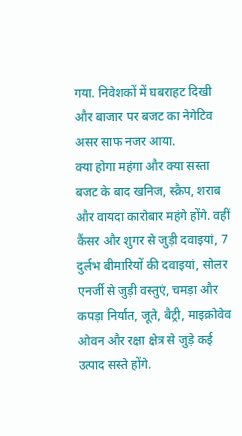गया. निवेशकों में घबराहट दिखी और बाजार पर बजट का नेगेटिव असर साफ नजर आया.
क्या होगा महंगा और क्या सस्ता
बजट के बाद खनिज, स्क्रैप, शराब और वायदा कारोबार महंगे होंगे. वहीं कैंसर और शुगर से जुड़ी दवाइयां, 7 दुर्लभ बीमारियों की दवाइयां, सोलर एनर्जी से जुड़ी वस्तुएं, चमड़ा और कपड़ा निर्यात, जूते, बैट्री, माइक्रोवेव ओवन और रक्षा क्षेत्र से जुड़े कई उत्पाद सस्ते होंगे.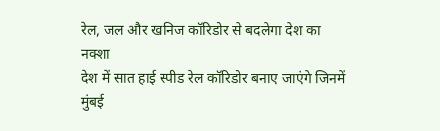रेल, जल और खनिज कॉरिडोर से बदलेगा देश का नक्शा
देश में सात हाई स्पीड रेल कॉरिडोर बनाए जाएंगे जिनमें मुंबई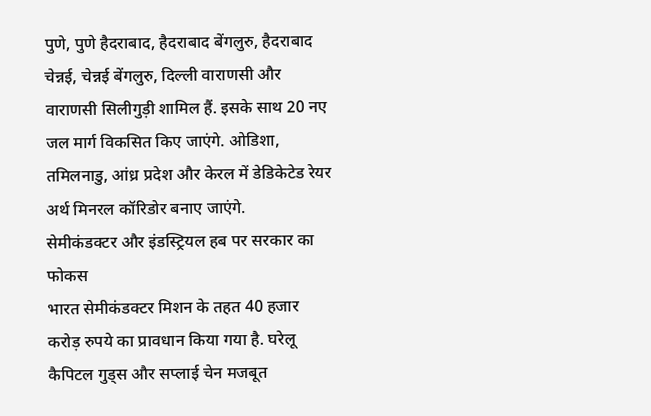पुणे, पुणे हैदराबाद, हैदराबाद बेंगलुरु, हैदराबाद चेन्नई, चेन्नई बेंगलुरु, दिल्ली वाराणसी और वाराणसी सिलीगुड़ी शामिल हैं. इसके साथ 20 नए जल मार्ग विकसित किए जाएंगे. ओडिशा, तमिलनाडु, आंध्र प्रदेश और केरल में डेडिकेटेड रेयर अर्थ मिनरल कॉरिडोर बनाए जाएंगे.
सेमीकंडक्टर और इंडस्ट्रियल हब पर सरकार का फोकस
भारत सेमीकंडक्टर मिशन के तहत 40 हजार करोड़ रुपये का प्रावधान किया गया है. घरेलू कैपिटल गुड्स और सप्लाई चेन मजबूत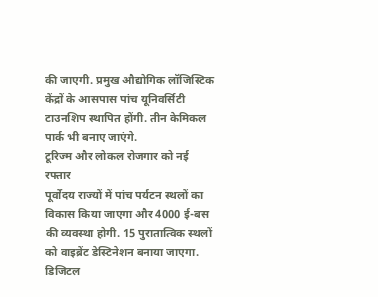की जाएगी. प्रमुख औद्योगिक लॉजिस्टिक केंद्रों के आसपास पांच यूनिवर्सिटी टाउनशिप स्थापित होंगी. तीन केमिकल पार्क भी बनाए जाएंगे.
टूरिज्म और लोकल रोजगार को नई रफ्तार
पूर्वोदय राज्यों में पांच पर्यटन स्थलों का विकास किया जाएगा और 4000 ई-बस की व्यवस्था होगी. 15 पुरातात्विक स्थलों को वाइब्रेंट डेस्टिनेशन बनाया जाएगा. डिजिटल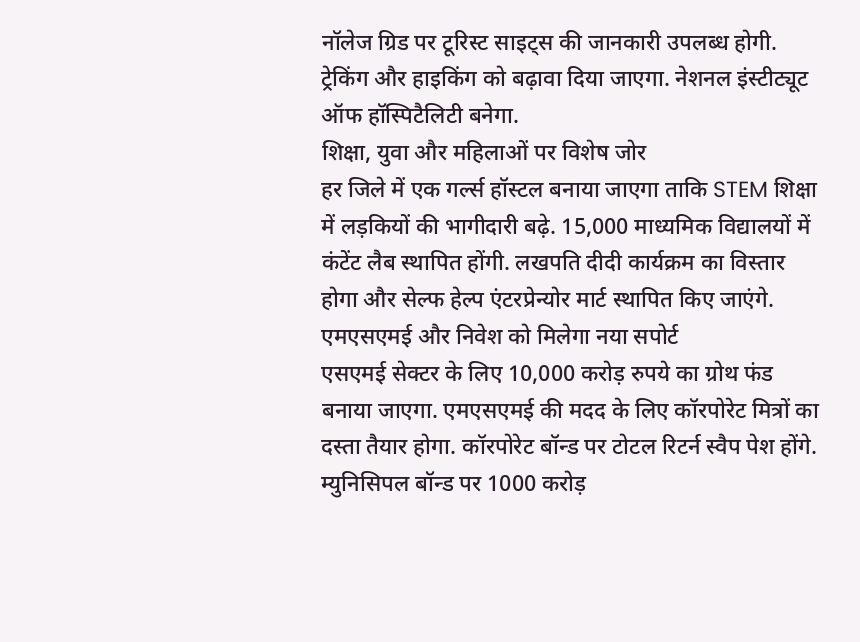नॉलेज ग्रिड पर टूरिस्ट साइट्स की जानकारी उपलब्ध होगी. ट्रेकिंग और हाइकिंग को बढ़ावा दिया जाएगा. नेशनल इंस्टीट्यूट ऑफ हॉस्पिटैलिटी बनेगा.
शिक्षा, युवा और महिलाओं पर विशेष जोर
हर जिले में एक गर्ल्स हॉस्टल बनाया जाएगा ताकि STEM शिक्षा में लड़कियों की भागीदारी बढ़े. 15,000 माध्यमिक विद्यालयों में कंटेंट लैब स्थापित होंगी. लखपति दीदी कार्यक्रम का विस्तार होगा और सेल्फ हेल्प एंटरप्रेन्योर मार्ट स्थापित किए जाएंगे.
एमएसएमई और निवेश को मिलेगा नया सपोर्ट
एसएमई सेक्टर के लिए 10,000 करोड़ रुपये का ग्रोथ फंड बनाया जाएगा. एमएसएमई की मदद के लिए कॉरपोरेट मित्रों का दस्ता तैयार होगा. कॉरपोरेट बॉन्ड पर टोटल रिटर्न स्वैप पेश होंगे. म्युनिसिपल बॉन्ड पर 1000 करोड़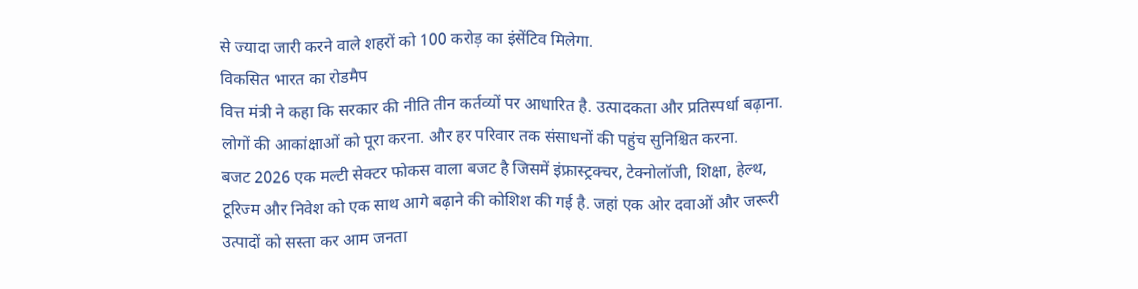से ज्यादा जारी करने वाले शहरों को 100 करोड़ का इंसेंटिव मिलेगा.
विकसित भारत का रोडमैप
वित्त मंत्री ने कहा कि सरकार की नीति तीन कर्तव्यों पर आधारित है. उत्पादकता और प्रतिस्पर्धा बढ़ाना. लोगों की आकांक्षाओं को पूरा करना. और हर परिवार तक संसाधनों की पहुंच सुनिश्चित करना.
बजट 2026 एक मल्टी सेक्टर फोकस वाला बजट है जिसमें इंफ्रास्ट्रक्चर, टेक्नोलॉजी, शिक्षा, हेल्थ, टूरिज्म और निवेश को एक साथ आगे बढ़ाने की कोशिश की गई है. जहां एक ओर दवाओं और जरूरी उत्पादों को सस्ता कर आम जनता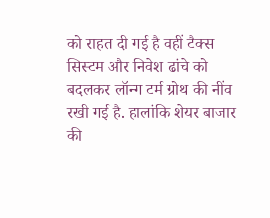को राहत दी गई है वहीं टैक्स सिस्टम और निवेश ढांचे को बदलकर लॉन्ग टर्म ग्रोथ की नींव रखी गई है. हालांकि शेयर बाजार की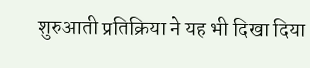शुरुआती प्रतिक्रिया ने यह भी दिखा दिया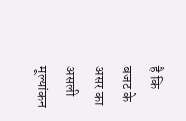है कि बजट के असर का असली मूल्यांकन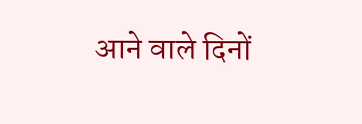आने वाले दिनों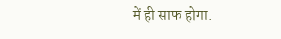में ही साफ होगा.